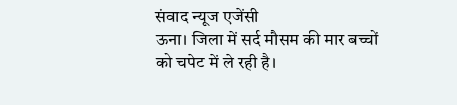संवाद न्यूज एजेंसी
ऊना। जिला में सर्द मौसम की मार बच्चों को चपेट में ले रही है।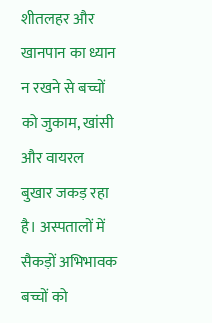शीतलहर और खानपान का ध्यान न रखने से बच्चों को जुकाम, खांसी और वायरल बुखार जकड़ रहा है। अस्पतालों में सैकड़ों अभिभावक बच्चों को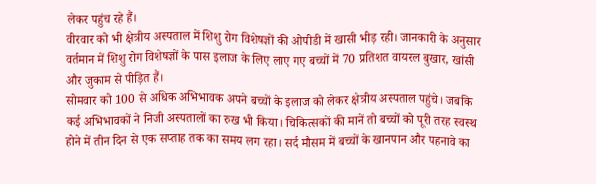लेकर पहुंच रहे हैं।
वीरवार को भी क्षेत्रीय अस्पताल में शिशु रोग विशेषज्ञों की ओपीडी में खासी भीड़ रही। जानकारी के अनुसार वर्तमान में शिशु रोग विशेषज्ञों के पास इलाज के लिए लाए गए बच्चों में 70 प्रतिशत वायरल बुखार, खांसी और जुकाम से पीड़ित हैं।
सोमवार को 100 से अधिक अभिभावक अपने बच्चों के इलाज को लेकर क्षेत्रीय अस्पताल पहुंचे। जबकि कई अभिभावकों ने निजी अस्पतालों का रुख भी किया। चिकित्सकों की मानें तो बच्चों को पूरी तरह स्वस्थ होने में तीन दिन से एक सप्ताह तक का समय लग रहा। सर्द मौसम में बच्चों के खानपान और पहनावे का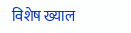विशेष ख्याल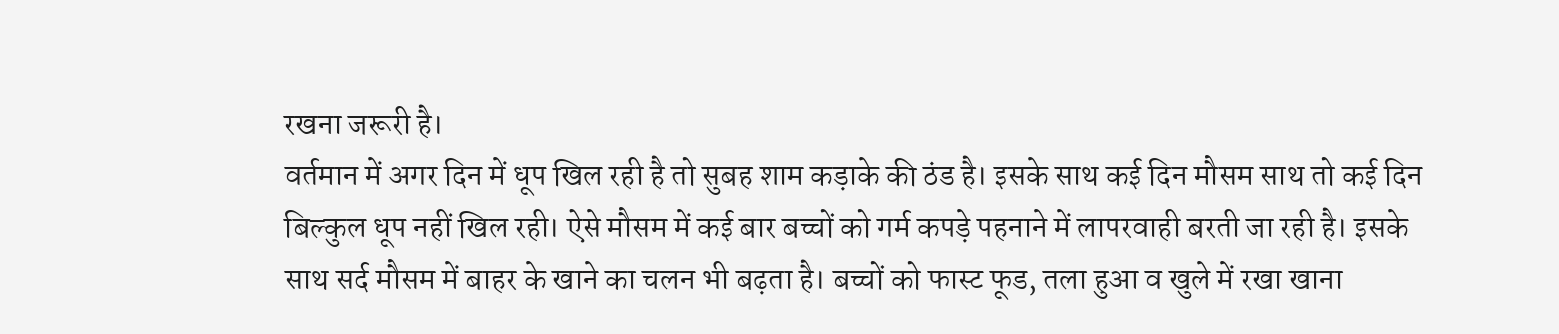रखना जरूरी है।
वर्तमान में अगर दिन में धूप खिल रही है तो सुबह शाम कड़ाके की ठंड है। इसके साथ कई दिन मौसम साथ तो कई दिन बिल्कुल धूप नहीं खिल रही। ऐसे मौसम में कई बार बच्चों को गर्म कपड़े पहनाने में लापरवाही बरती जा रही है। इसके साथ सर्द मौसम में बाहर के खाने का चलन भी बढ़ता है। बच्चों को फास्ट फूड, तला हुआ व खुले में रखा खाना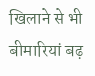खिलाने से भी बीमारियां बढ़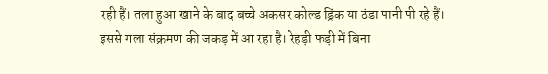रही हैं। तला हुआ खाने के बाद बच्चे अकसर कोल्ड ड्रिंक या ठंडा पानी पी रहे हैं।
इससे गला संक्रमण की जकड़ में आ रहा है। रेहड़ी फड़ी में बिना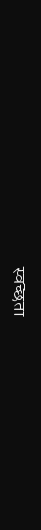स्वच्छता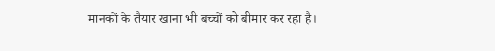मानकों के तैयार खाना भी बच्चों को बीमार कर रहा है।